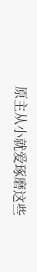原主从小就爱琢磨这些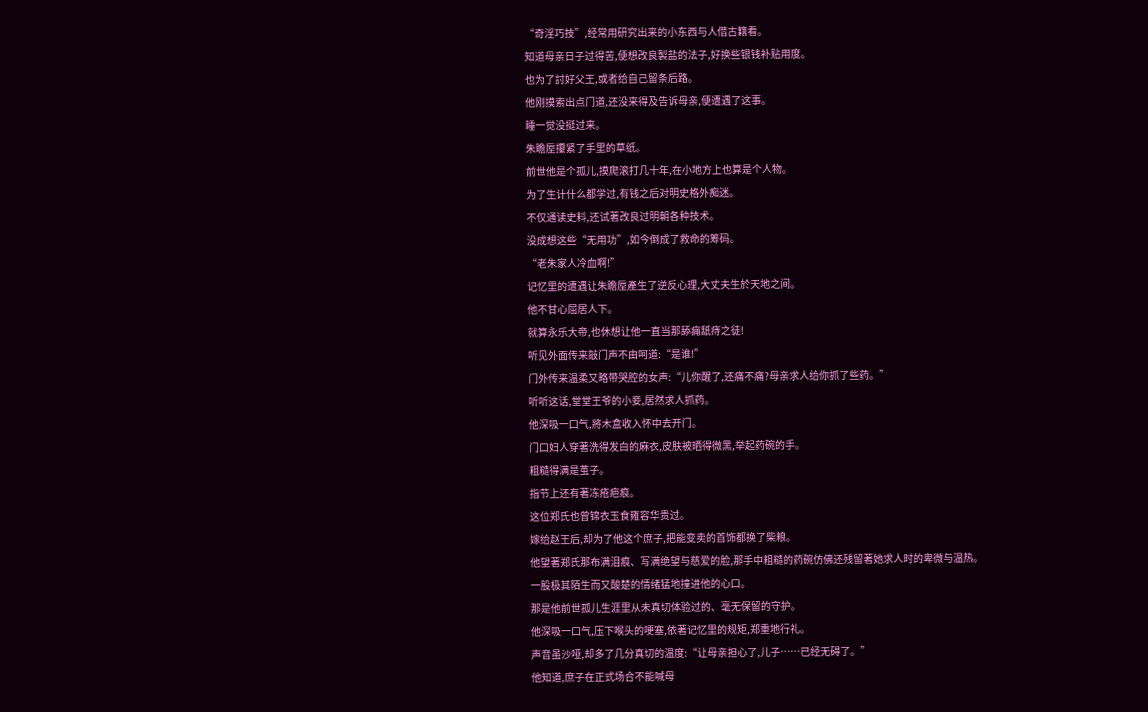“奇淫巧技”,经常用研究出来的小东西与人借古籍看。
知道母亲日子过得苦,便想改良製盐的法子,好换些银钱补贴用度。
也为了討好父王,或者给自己留条后路。
他刚摸索出点门道,还没来得及告诉母亲,便遭遇了这事。
睡一觉没挺过来。
朱瞻垕攥紧了手里的草纸。
前世他是个孤儿,摸爬滚打几十年,在小地方上也算是个人物。
为了生计什么都学过,有钱之后对明史格外痴迷。
不仅通读史料,还试著改良过明朝各种技术。
没成想这些“无用功”,如今倒成了救命的筹码。
“老朱家人冷血啊!”
记忆里的遭遇让朱瞻垕產生了逆反心理,大丈夫生於天地之间。
他不甘心屈居人下。
就算永乐大帝,也休想让他一直当那舔痈舐痔之徒!
听见外面传来敲门声不由呵道:“是谁!”
门外传来温柔又略带哭腔的女声:“儿你醒了,还痛不痛?母亲求人给你抓了些药。”
听听这话,堂堂王爷的小妾,居然求人抓药。
他深吸一口气,將木盒收入怀中去开门。
门口妇人穿著洗得发白的麻衣,皮肤被晒得微黑,举起药碗的手。
粗糙得满是茧子。
指节上还有著冻疮疤痕。
这位郑氏也曾锦衣玉食雍容华贵过。
嫁给赵王后,却为了他这个庶子,把能变卖的首饰都换了柴粮。
他望著郑氏那布满泪痕、写满绝望与慈爱的脸,那手中粗糙的药碗仿佛还残留著她求人时的卑微与温热。
一股极其陌生而又酸楚的情绪猛地撞进他的心口。
那是他前世孤儿生涯里从未真切体验过的、毫无保留的守护。
他深吸一口气,压下喉头的哽塞,依著记忆里的规矩,郑重地行礼。
声音虽沙哑,却多了几分真切的温度:“让母亲担心了,儿子……已经无碍了。”
他知道,庶子在正式场合不能喊母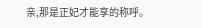亲,那是正妃才能享的称呼。